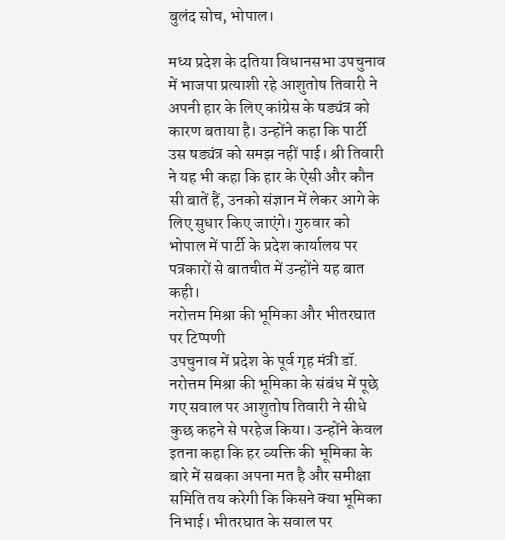बुलंद सोच, भोपाल।

मध्य प्रदेश के दतिया विधानसभा उपचुनाव में भाजपा प्रत्याशी रहे आशुतोष तिवारी ने अपनी हार के लिए कांग्रेस के षड्यंत्र को कारण बताया है। उन्होंने कहा कि पार्टी उस षड्यंत्र को समझ नहीं पाई। श्री तिवारी ने यह भी कहा कि हार के ऐसी और कौन सी बातें हैं, उनको संज्ञान में लेकर आगे के लिए सुधार किए जाएंगे। गुरुवार को भोपाल में पार्टी के प्रदेश कार्यालय पर पत्रकारों से बातचीत में उन्होंने यह बात कही।
नरोत्तम मिश्रा की भूमिका और भीतरघात पर टिप्पणी
उपचुनाव में प्रदेश के पूर्व गृह मंत्री डॉ. नरोत्तम मिश्रा की भूमिका के संबंध में पूछे गए सवाल पर आशुतोष तिवारी ने सीधे कुछ कहने से परहेज किया। उन्होंने केवल इतना कहा कि हर व्यक्ति की भूमिका के बारे में सबका अपना मत है और समीक्षा समिति तय करेगी कि किसने क्या भूमिका निभाई। भीतरघात के सवाल पर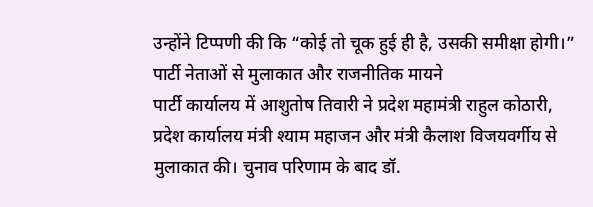उन्होंने टिप्पणी की कि “कोई तो चूक हुई ही है, उसकी समीक्षा होगी।”
पार्टी नेताओं से मुलाकात और राजनीतिक मायने
पार्टी कार्यालय में आशुतोष तिवारी ने प्रदेश महामंत्री राहुल कोठारी, प्रदेश कार्यालय मंत्री श्याम महाजन और मंत्री कैलाश विजयवर्गीय से मुलाकात की। चुनाव परिणाम के बाद डॉ.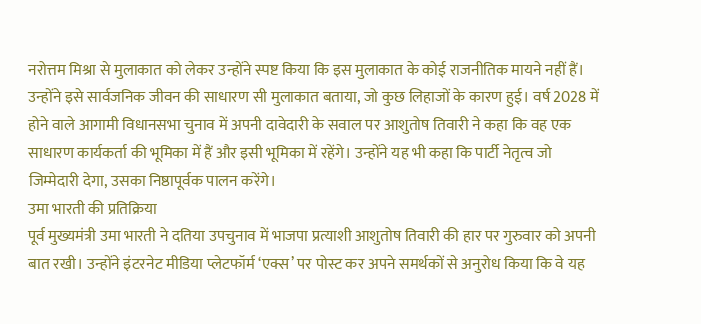नरोत्तम मिश्रा से मुलाकात को लेकर उन्होंने स्पष्ट किया कि इस मुलाकात के कोई राजनीतिक मायने नहीं हैं। उन्होंने इसे सार्वजनिक जीवन की साधारण सी मुलाकात बताया, जो कुछ लिहाजों के कारण हुई। वर्ष 2028 में होने वाले आगामी विधानसभा चुनाव में अपनी दावेदारी के सवाल पर आशुतोष तिवारी ने कहा कि वह एक साधारण कार्यकर्ता की भूमिका में हैं और इसी भूमिका में रहेंगे। उन्होंने यह भी कहा कि पार्टी नेतृत्व जो जिम्मेदारी देगा, उसका निष्ठापूर्वक पालन करेंगे।
उमा भारती की प्रतिक्रिया
पूर्व मुख्यमंत्री उमा भारती ने दतिया उपचुनाव में भाजपा प्रत्याशी आशुतोष तिवारी की हार पर गुरुवार को अपनी बात रखी। उन्होंने इंटरनेट मीडिया प्लेटफॉर्म ‘एक्स’ पर पोस्ट कर अपने समर्थकों से अनुरोध किया कि वे यह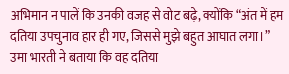अभिमान न पालें कि उनकी वजह से वोट बढ़े, क्योंकि “अंत में हम दतिया उपचुनाव हार ही गए, जिससे मुझे बहुत आघात लगा।” उमा भारती ने बताया कि वह दतिया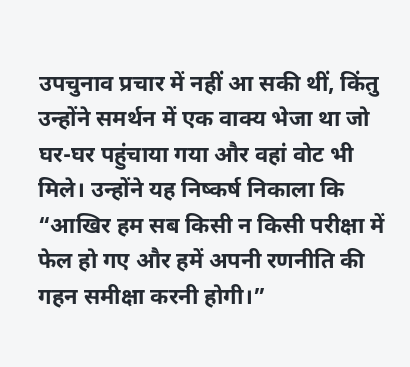उपचुनाव प्रचार में नहीं आ सकी थीं, किंतु उन्होंने समर्थन में एक वाक्य भेजा था जो घर-घर पहुंचाया गया और वहां वोट भी मिले। उन्होंने यह निष्कर्ष निकाला कि “आखिर हम सब किसी न किसी परीक्षा में फेल हो गए और हमें अपनी रणनीति की गहन समीक्षा करनी होगी।”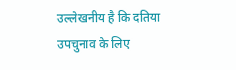उल्लेखनीय है कि दतिया उपचुनाव के लिए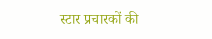स्टार प्रचारकों की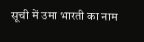सूची में उमा भारती का नाम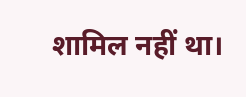शामिल नहीं था।